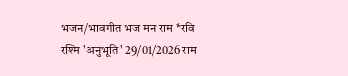भजन/भावगीत भज मन राम *रवि रश्मि 'अनुभूति' 29/01/2026 राम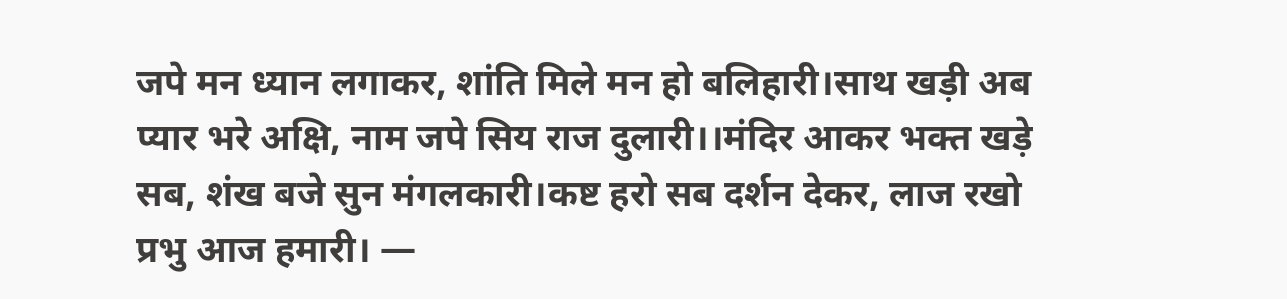जपे मन ध्यान लगाकर, शांति मिले मन हो बलिहारी।साथ खड़ी अब प्यार भरे अक्षि, नाम जपे सिय राज दुलारी।।मंदिर आकर भक्त खड़े सब, शंख बजे सुन मंगलकारी।कष्ट हरो सब दर्शन देकर, लाज रखो प्रभु आज हमारी। —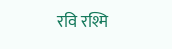रवि रश्मि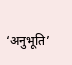‘अनुभूति’